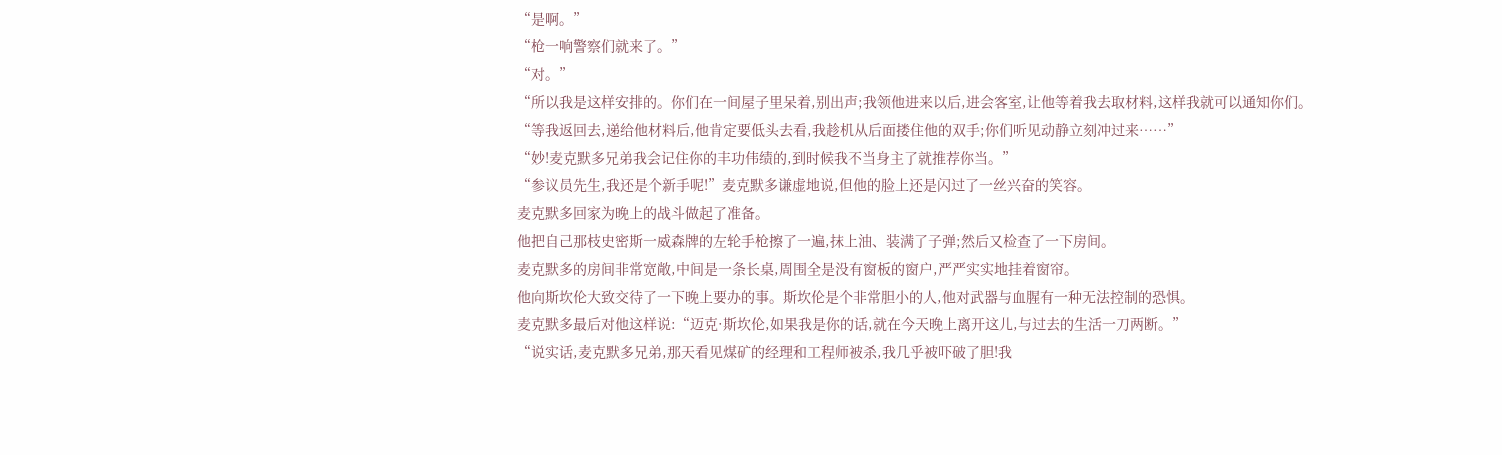“是啊。”
“枪一响警察们就来了。”
“对。”
“所以我是这样安排的。你们在一间屋子里呆着,别出声;我领他进来以后,进会客室,让他等着我去取材料,这样我就可以通知你们。
“等我返回去,递给他材料后,他肯定要低头去看,我趁机从后面搂住他的双手;你们听见动静立刻冲过来……”
“妙!麦克默多兄弟我会记住你的丰功伟绩的,到时候我不当身主了就推荐你当。”
“参议员先生,我还是个新手呢!”麦克默多谦虚地说,但他的脸上还是闪过了一丝兴奋的笑容。
麦克默多回家为晚上的战斗做起了准备。
他把自己那枝史密斯一威森牌的左轮手枪擦了一遍,抹上油、装满了子弹;然后又检查了一下房间。
麦克默多的房间非常宽敞,中间是一条长桌,周围全是没有窗板的窗户,严严实实地挂着窗帘。
他向斯坎伦大致交待了一下晚上要办的事。斯坎伦是个非常胆小的人,他对武器与血腥有一种无法控制的恐惧。
麦克默多最后对他这样说:“迈克·斯坎伦,如果我是你的话,就在今天晚上离开这儿,与过去的生活一刀两断。”
“说实话,麦克默多兄弟,那天看见煤矿的经理和工程师被杀,我几乎被吓破了胆!我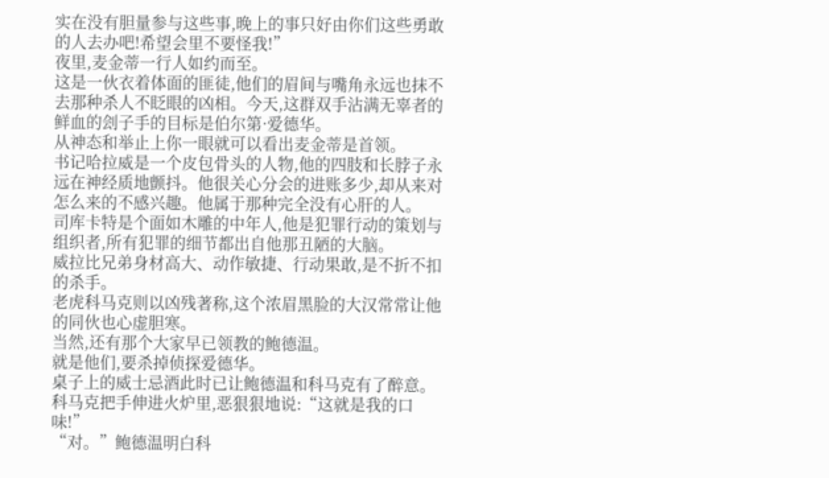实在没有胆量参与这些事,晚上的事只好由你们这些勇敢的人去办吧!希望会里不要怪我!”
夜里,麦金蒂一行人如约而至。
这是一伙衣着体面的匪徒,他们的眉间与嘴角永远也抹不去那种杀人不眨眼的凶相。今天,这群双手沾满无辜者的鲜血的刽子手的目标是伯尔第·爱德华。
从神态和举止上你一眼就可以看出麦金蒂是首领。
书记哈拉威是一个皮包骨头的人物,他的四肢和长脖子永远在神经质地颤抖。他很关心分会的进账多少,却从来对怎么来的不感兴趣。他属于那种完全没有心肝的人。
司库卡特是个面如木雕的中年人,他是犯罪行动的策划与组织者,所有犯罪的细节都出自他那丑陋的大脑。
威拉比兄弟身材高大、动作敏捷、行动果敢,是不折不扣的杀手。
老虎科马克则以凶残著称,这个浓眉黑脸的大汉常常让他的同伙也心虚胆寒。
当然,还有那个大家早已领教的鲍德温。
就是他们,要杀掉侦探爱德华。
桌子上的威士忌酒此时已让鲍德温和科马克有了醉意。科马克把手伸进火炉里,恶狠狠地说:“这就是我的口味!”
“对。”鲍德温明白科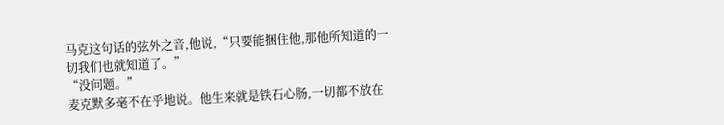马克这句话的弦外之音,他说,“只要能捆住他,那他所知道的一切我们也就知道了。”
“没问题。”
麦克默多毫不在乎地说。他生来就是铁石心肠,一切都不放在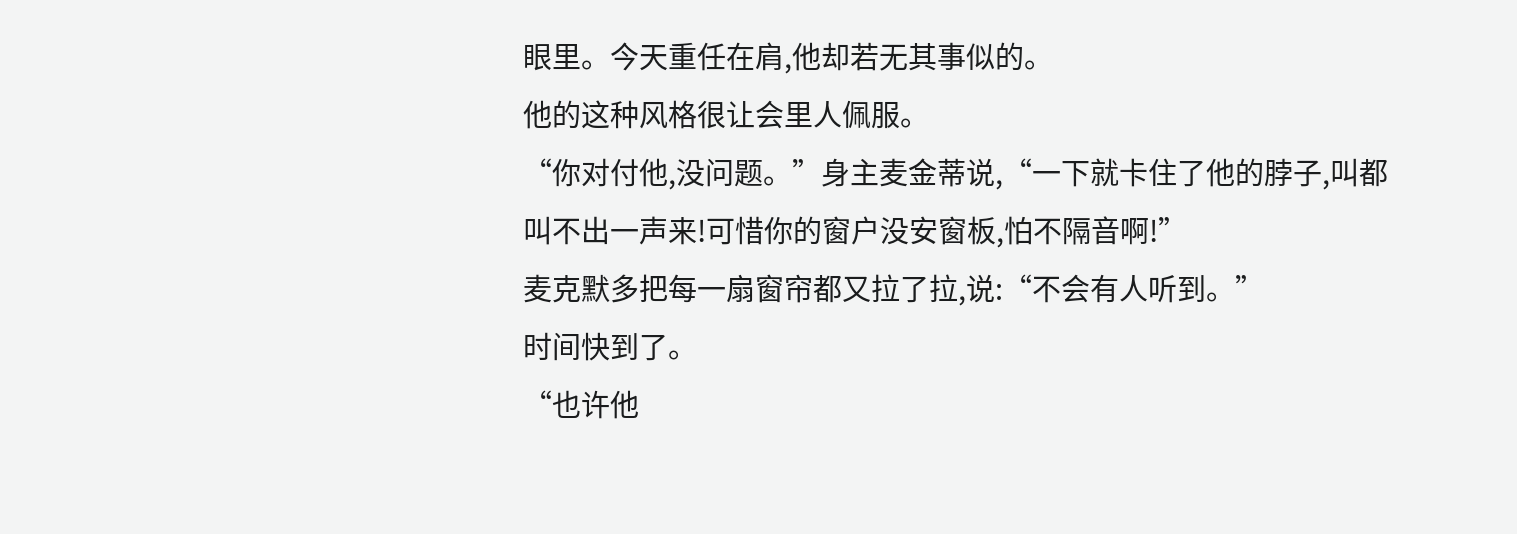眼里。今天重任在肩,他却若无其事似的。
他的这种风格很让会里人佩服。
“你对付他,没问题。”身主麦金蒂说,“一下就卡住了他的脖子,叫都叫不出一声来!可惜你的窗户没安窗板,怕不隔音啊!”
麦克默多把每一扇窗帘都又拉了拉,说:“不会有人听到。”
时间快到了。
“也许他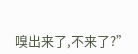嗅出来了,不来了?”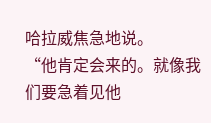哈拉威焦急地说。
“他肯定会来的。就像我们要急着见他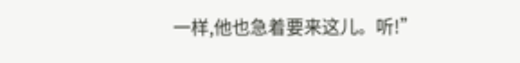一样,他也急着要来这儿。听!”